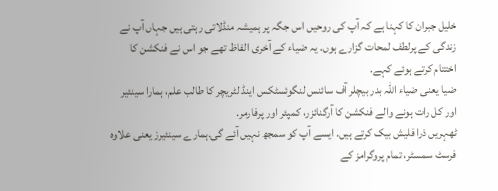خلیل جبران کا کہنا ہے کہ آپ کی روحیں اس جگہ پر ہمیشہ منڈلاتی رہتی ہیں جہاں آپ نے زندگی کے پرلطف لمحات گزارے ہوں. یہ ضیاء کے آخری الفاظ تھے جو اس نے فنکشن کا اختتام کرتے ہوئے کہے.
ضیا یعنی ضیاء اللہ بدر بیچلر آف سائنس لنگوئسٹکس اینڈ لٹریچر کا طالب علم، ہمارا سینئیر اور کل رات ہونے والے فنکشن کا آرگنائزر، کمپئر اور پرفارمر.
ٹھہریں ذرا فلیش بیک کرتے ہیں. ایسے آپ کو سمجھ نہیں آئے گی.ہمارے سینئیرز یعنی علاوہ فرسٹ سمسٹر، تمام پروگرامز کے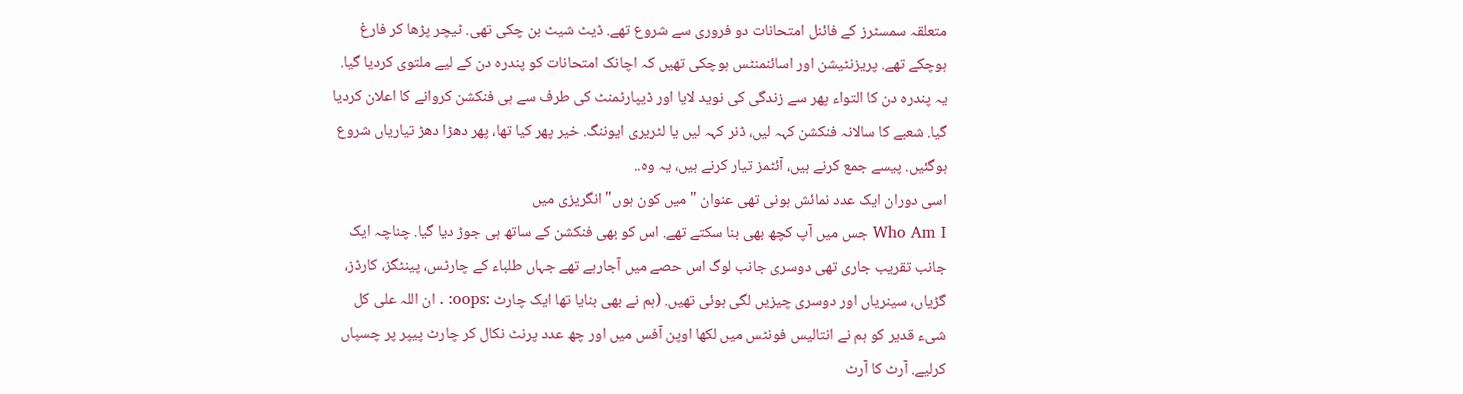متعلقہ سمسٹرز کے فائنل امتحانات دو فروری سے شروع تھے. ڈیٹ شیٹ بن چکی تھی. ٹیچر پڑھا کر فارغ ہوچکے تھے. پریزنٹیشن اور اسائنمنٹس ہوچکی تھیں کہ اچانک امتحانات کو پندرہ دن کے لیے ملتوی کردیا گیا.
یہ پندرہ دن کا التواء پھر سے زندگی کی نوید لایا اور ڈیپارٹمنٹ کی طرف سے ہی فنکشن کروانے کا اعلان کردیا گیا. شعبے کا سالانہ فنکشن کہہ لیں، ڈنر کہہ لیں یا لٹریری ایوننگ. خیر پھر کیا تھا، پھر دھڑا دھڑ تیاریاں شروع ہوگئیں. پیسے جمع کرنے ہیں، آئٹمز تیار کرنے ہیں، یہ وہ..
اسی دوران ایک عدد نمائش ہونی تھی عنوان "میں کون ہوں" انگریزی میں
Who Am I جس میں آپ کچھ بھی بنا سکتے تھے. اس کو بھی فنکشن کے ساتھ ہی جوڑ دیا گیا. چناچہ ایک جانب تقریب جاری تھی دوسری جانب لوگ اس حصے میں آجارہے تھے جہاں طلباء کے چارٹس، پینٹگز، کارڈز، گڑیاں، سینریاں اور دوسری چیزیں لگی ہوئی تھیں. (ہم نے بھی بنایا تھا ایک چارٹ :oops: . ان اللہ علی کل شیء قدیر کو ہم نے انتالیس فونٹس میں لکھا اوپن آفس میں اور چھ عدد پرنٹ نکال کر چارٹ پیپر پر چسپاں کرلیے. آرٹ کا آرٹ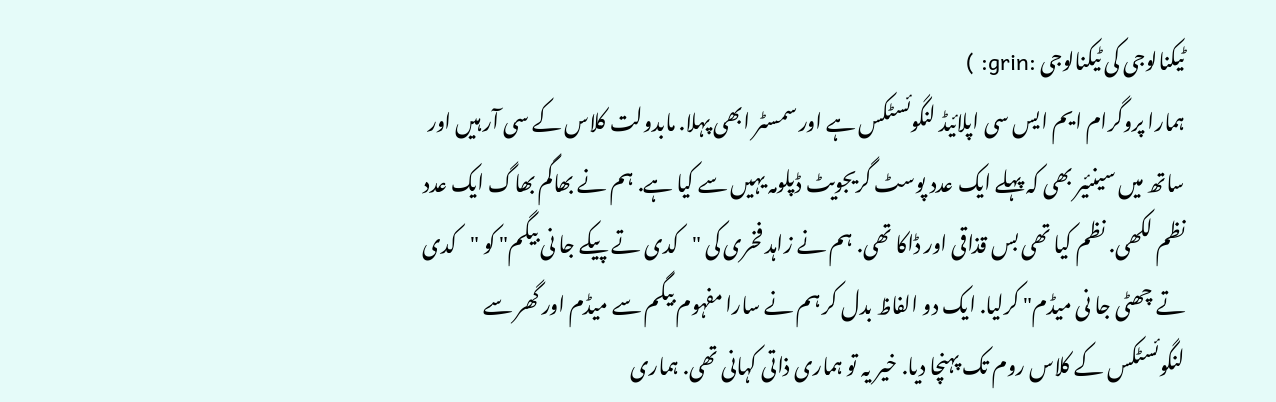ٹیکنالوجی کی ٹیکنالوجی :grin: )
ہمارا پروگرام ایم ایس سی اپلائیڈ لنگوئسٹکس ہے اور سمسٹر ابھی پہلا. مابدولت کلاس کے سی آر ہیں اور ساتھ میں سینئیر بھی کہ پہلے ایک عدد پوسٹ گریجویٹ ڈپلومہ یہیں سے کیا ہے. ہم نے بھاگم بھاگ ایک عدد نظم لکھی. نظم کیا تھی بس قذاقی اور ڈاکا تھی. ہم نے زاہد فخری کی "کدی تے پیکے جا نی بیگم" کو "کدی تے چھٹی جا نی میڈم" کرلیا. ایک دو الفاظ بدل کر ہم نے سارا مفہوم بیگم سے میڈم اور گھر سے لنگوئسٹکس کے کلاس روم تک پہنچا دیا. خیر یہ تو ہماری ذاتی کہانی تھی. ہماری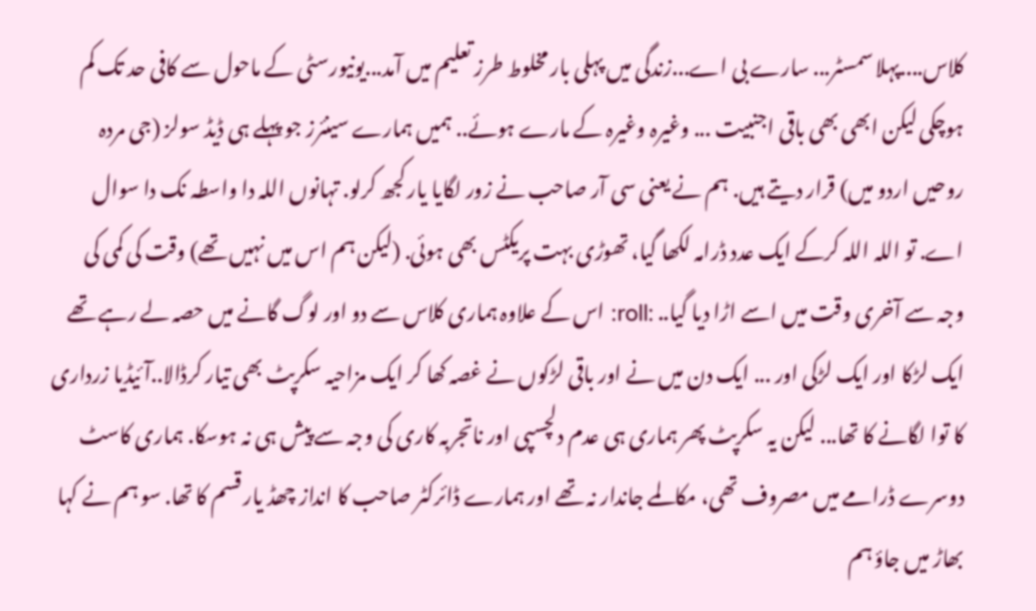کلاس....پہلا سمسٹر... سارے بی اے...زندگی میں پہلی بار مخلوط طرز تعلیم میں آمد...یونیورسٹی کے ماحول سے کافی حد تک کم ہوچکی لیکن ابھی بھی باقی اجنبیت ... وغیرہ وغیرہ کے مارے ہوئے.. ہمیں ہمارے سینئرز جو پہلے ہی ڈیڈ سولز (جی مردہ روحیں اردو میں) قرار دیتے ہیں. ہم نے یعنی سی آر صاحب نے زور لگایا یار کجھ کرلو. تہانوں اللہ دا واسطہ نک دا سوال اے. تو اللہ اللہ کرکے ایک عدد ڈرامہ لکھا گیا، تھوڑی بہت پریکٹس بھی ہوئی. (لیکن ہم اس میں نہیں تھے) وقت کی کمی کی وجہ سے آخری وقت میں اسے اڑا دیا گیا.. :roll: اس کے علاوہ ہماری کلاس سے دو اور لوگ گانے میں حصہ لے رہے تھے ایک لڑکا اور ایک لڑکی اور ... ایک دن میں نے اور باقی لڑکوں نے غصہ کھا کر ایک مزاحیہ سکرپٹ بھی تیار کرڈالا..آئیڈیا زرداری کا توا لگانے کا تھا... لیکن یہ سکرپٹ پھر ہماری ہی عدم دلچسپی اور ناتجربہ کاری کی وجہ سے پیش ہی نہ ہوسکا. ہماری کاسٹ دوسرے ڈرامے میں مصروف تھی، مکالمے جاندار نہ تھے اور ہمارے ڈائرکٹر صاحب کا انداز چھڈ یار قسم کا تھا. سو ہم نے کہا بھاڑ میں جاؤ ہم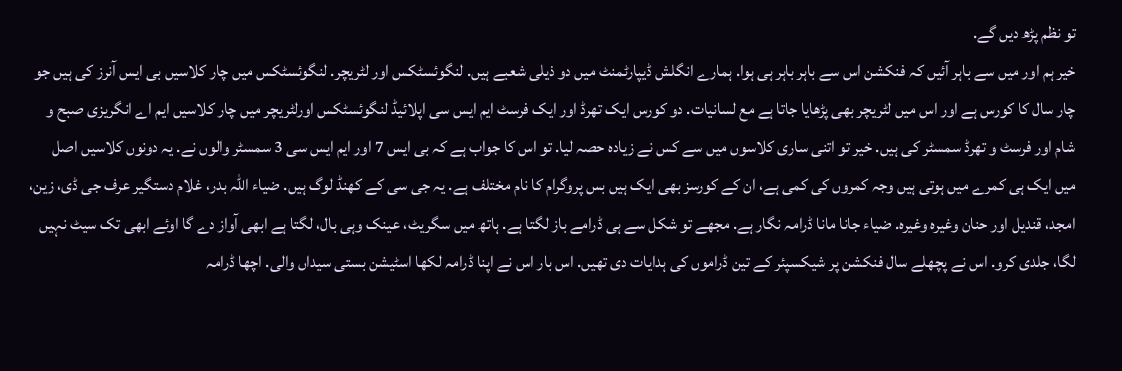تو نظم پڑھ دیں گے.
خیر ہم اور میں سے باہر آئیں کہ فنکشن اس سے باہر باہر ہی ہوا. ہمارے انگلش ڈیپارٹمنٹ میں دو ذیلی شعبے ہیں. لنگوئسٹکس اور لٹریچر. لنگوئسٹکس میں چار کلاسیں بی ایس آنرز کی ہیں جو چار سال کا کورس ہے اور اس میں لٹریچر بھی پڑھایا جاتا ہے مع لسانیات. دو کورس ایک تھرڈ اور ایک فرسٹ ایم ایس سی اپلائیڈ لنگوئسٹکس اورلٹریچر میں چار کلاسیں ایم اے انگریزی صبح و شام اور فرسٹ و تھرڈ سمسٹر کی ہیں. خیر تو اتنی ساری کلاسوں میں سے کس نے زیادہ حصہ لیا. تو اس کا جواب ہے کہ بی ایس 7 اور ایم ایس سی 3 سمسٹر والوں نے. یہ دونوں کلاسیں اصل میں ایک ہی کمرے میں ہوتی ہیں وجہ کمروں کی کمی ہے، ان کے کورسز بھی ایک ہیں بس پروگرام کا نام مختلف ہے. یہ جی سی کے کھنڈ لوگ ہیں. ضیاء اللہ بدر، غلام دستگیر عرف جی ڈی، زین، امجد، قندیل اور حنان وغیرہ وغیرہ. ضیاء جانا مانا ڈرامہ نگار ہے. مجھے تو شکل سے ہی ڈرامے باز لگتا ہے. ہاتھ میں سگریٹ، عینک وہی بال، لگتا ہے ابھی آواز دے گا اوئے ابھی تک سیٹ نہیں لگا، جلدی کرو. اس نے پچھلے سال فنکشن پر شیکسپئر کے تین ڈراموں کی ہدایات دی تھیں. اس بار اس نے اپنا ڈرامہ لکھا اسٹیشن بستی سیداں والی. اچھا ڈرامہ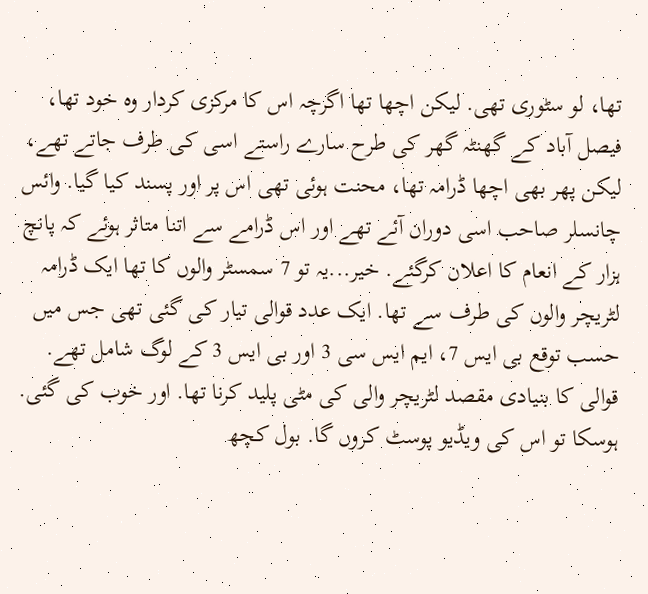تھا، لو سٹوری تھی. لیکن اچھا تھا اگرچہ اس کا مرکزی کردار وہ خود تھا، فیصل آباد کے گھنٹہ گھر کی طرح سارے راستے اسی کی طرف جاتے تھے، لیکن پھر بھی اچھا ڈرامہ تھا، محنت ہوئی تھی اس پر اور پسند کیا گیا. وائس چانسلر صاحب اسی دوران آئے تھے اور اس ڈرامے سے اتنا متاثر ہوئے کہ پانچ ہزار کے انعام کا اعلان کرگئے. خیر...یہ تو 7 سمسٹر والوں کا تھا ایک ڈرامہ لٹریچر والوں کی طرف سے تھا. ایک عدد قوالی تیار کی گئی تھی جس میں حسب توقع بی ایس 7، ایم ایس سی 3 اور بی ایس 3 کے لوگ شامل تھے. قوالی کا بنیادی مقصد لٹریچر والی کی مٹی پلید کرنا تھا. اور خوب کی گئی. ہوسکا تو اس کی ویڈیو پوسٹ کروں گا. بول کچھ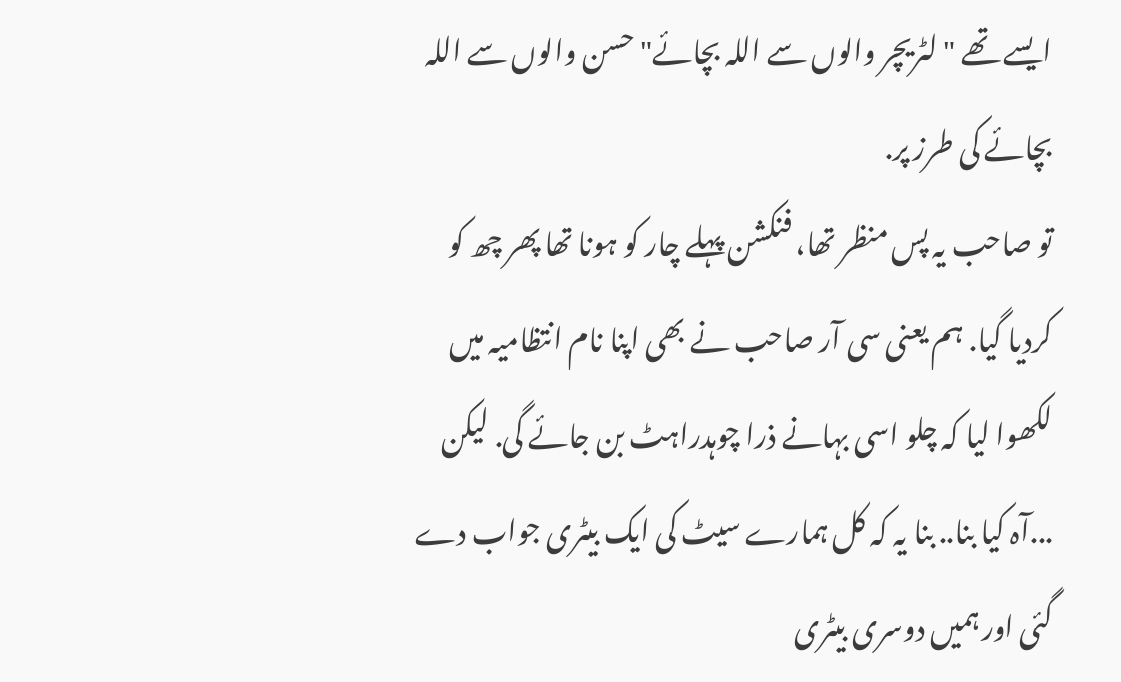ایسے تھے " لٹریچر والوں سے اللہ بچائے" حسن والوں سے اللہ بچائے کی طرز پر.
تو صاحب یہ پس منظر تھا، فنکشن پہلے چار کو ہونا تھا پھر چھ کو کردیا گیا. ہم یعنی سی آر صاحب نے بھی اپنا نام انتظامیہ میں لکھوا لیا کہ چلو اسی بہانے ذرا چوہدراہٹ بن جائے گی. لیکن ...آہ کیا بنا.. بنا یہ کہ کل ہمارے سیٹ کی ایک بیٹری جواب دے گئی اور ہمیں دوسری بیٹری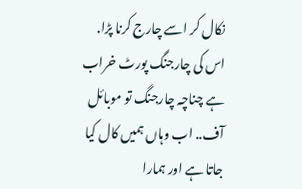نکال کر اسے چارج کرنا پڑا. اس کی چارجنگ پورٹ خراب ہے چناچہ چارجنگ تو موبائل آف.. اب وہاں ہمیں کال کیا جاتا ہے اور ہمارا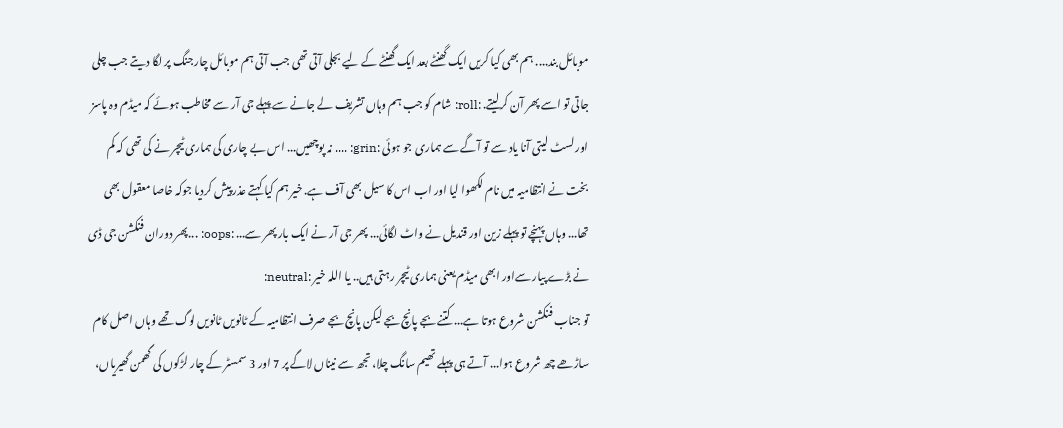موبائل بند.... ہم بھی کیا کریں ایک گھنٹے بعد ایک گھنٹے کے لیے بجلی آتی تھی جب آتی ہم موبائل چارجنگ پر لگا دیتے جب چلی جاتی تو اسے پھر آن کرلیتے. :roll: شام کو جب ہم وہاں تشریف لے جانے سے پہلے جی آر سے مخاطب ہوئے کہ میڈم وہ پاسز اور لسٹ لیتی آنا یاد سے تو آگے سے ہماری جو ہوئی :grin: .... نہ پوچھیں... اس بے چاری کی ہماری ٹیچر نے کی تھی کہ کم بخت نے انتظامیہ میں نام لکھوا لیا اور اب اس کا سیل بھی آف ہے. خیر ہم کیا کہتے عذر پیش کردیا جوکہ خاصا معقول بھی تھا... وہاں پہنچے تو پہلے زین اور قندیل نے واٹ لگائی... پھر جی آر نے ایک بار پھر سے... :oops: ...پھر دوران فنکشن جی ڈی نے بڑے پیار سےاور ابھی میڈم یعنی ہماری ٹیچر رہتی ہیں.. یا اللہ خیر :neutral:
تو جناب فنکشن شروع ہوتا ہے... کتنے بجے پانچ بجے لیکن پانچ بجے صرف انتظامیہ کے ٹانویں ٹانویں لوگ تھے وہاں اصل کام ساڑھے چھ شروع ہوا... آتے ہی پہلے تھیم سانگ چلا، تجھ سے نیناں لاگے پر 7 اور 3 سمسٹر کے چار لڑکوں کی گھمن گھیریاں،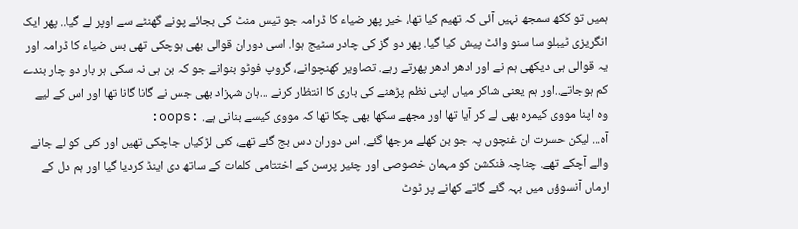ہمیں تو ککھ سمجھ نہیں آئی کہ تھیم کیا تھا، خیر پھر ضیاء کا ڈرامہ جو تیس منٹ کی بجائے پونے گھنٹے سے اوپر لے گیا.. پھر ایک انگریزی ٹیبلو سا سنو وائٹ پیش کیا گیا. پھر دو گز کی چادر سٹیج ہوا. اسی دوران قوالی بھی ہوچکی تھی بس ضیاء کا ڈرامہ اور یہ قوالی ہی دیکھی ہم نے اور ادھر ادھر پھرتے رہے. تصاویر کھنچوانے، گروپ فوٹو بنوانے جو کہ بن ہی نہ سکی ہر بار دو چار بندے کم ہوجاتے..اور ہم یعنی شاکر میاں اپنی نظم پڑھنے کی باری کا انتظار کرنے ...ہان شہزاد بھی جس نے گانا گانا تھا اور اس کے لیے وہ اپنا مووی کیمرہ بھی لے کر آیا تھا اور مجھے سکھا بھی چکا تھا کہ مووی کیسے بنانی ہے. :oops:
آہ... لیکن حسرت ان غنچوں پہ جو بن کھلے مرجھا گئے. اس دوران دس بج گئے تھے، کئی لڑکیاں جاچکی تھیں اور کئی کو لے جانے والے آچکے تھے. چناچہ فنکشن کو مہمان خصوصی اور چئیر پرسن کے اختتامی کلمات کے ساتھ دی اینڈ کردیا گیا اور ہم دل کے ارماں آنسوؤں میں بہہ گئے گاتے کھانے پر ٹوٹ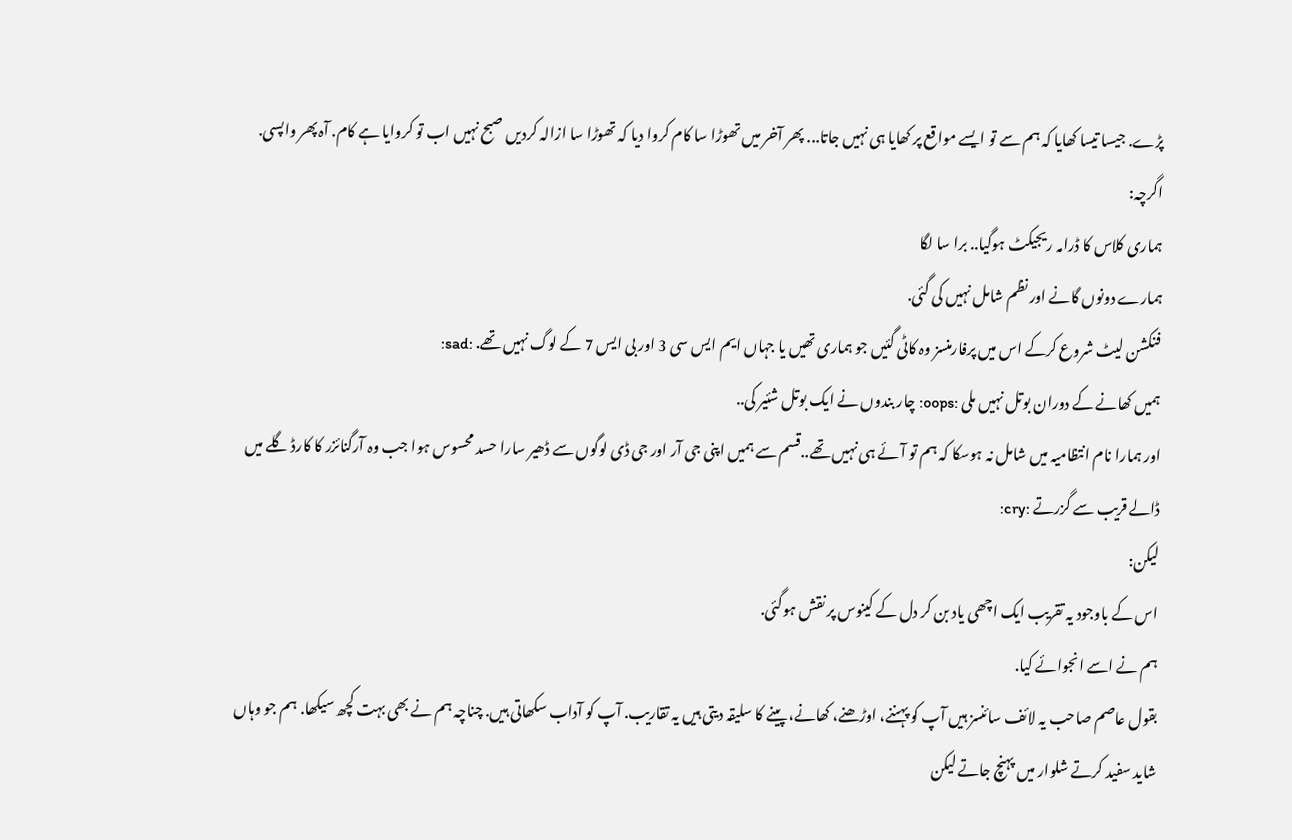پڑے. جیسا تیسا کھایا کہ ہم سے تو ایسے مواقع پر کھایا ہی نہیں جاتا... پھر آخر میں تھوڑا سا کام کروا دیا کہ تھوڑا سا ازالہ کردیں صبح نہیں اب تو کروایا ہے کام. آہ پھر واپسی.
اگرچہ:
ہماری کلاس کا ڈرامہ ریجیکٹ ہوگیا.. برا سا لگا
ہمارے دونوں گانے اور نظم شامل نہیں کی گئی.
فنکشن لیٹ شروع کرکے اس میں پرفارمنسز وہ کاٹی گئیں جو ہماری تھیں یا جہاں ایم ایس سی 3 اور بی ایس 7 کے لوگ نہیں تھے. :sad:
ہمیں کھانے کے دوران بوتل نہیں ملی :oops: چار بندوں نے ایک بوتل شئیر کی..
اور ہمارا نام انتظامیہ میں شامل نہ ہوسکا کہ ہم تو آئے ہی نہیں تھے..قسم سے ہمیں اپنی جی آر اور جی ڈی لوگوں سے ڈھیر سارا حسد محسوس ہوا جب وہ آرگنائزر کا کارڈ گلے میں ڈالے قریب سے گزرتے :cry:
لیکن:
اس کے باوجود یہ تقریب ایک اچھی یاد بن کر دل کے کینوس پر نقش ہوگئی.
ہم نے اسے انجوائے کیا.
بقول عاصم صاحب یہ لائف سائنسز ہیں آپ کو پہننے، اوڑھنے، کھانے، پینے کا سلیقہ دیتی ہیں یہ تقاریب. آپ کو آداب سکھاتی ہیں. چناچہ ہم نے بھی بہت کچھ سیکھا. ہم جو وہاں شاید سفید کرتے شلوار میں پہنچ جاتے لیکن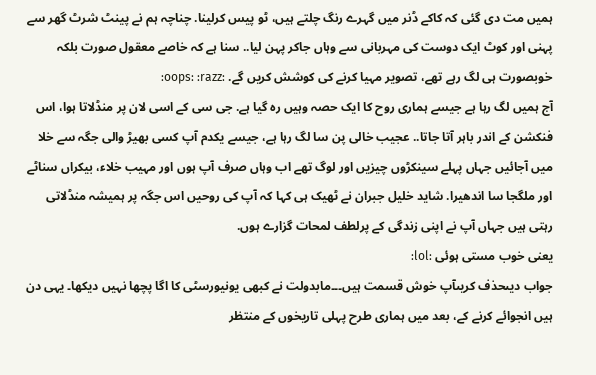ہمیں مت دی گئی کہ کاکے ڈنر میں گہرے رنگ چلتے ہیں، ٹو پیس کرلینا. چناچہ ہم نے پینٹ شرٹ گھر سے پہنی اور کوٹ ایک دوست کی مہربانی سے وہاں جاکر پہن لیا.. سنا ہے کہ خاصے معقول صورت بلکہ خوبصورت ہی لگ رہے تھے، تصویر مہیا کرنے کی کوشش کریں گے. :oops: :razz:
آج ہمیں لگ رہا ہے جیسے ہماری روح کا ایک حصہ وہیں رہ گیا ہے. جی سی کے اسی لان پر منڈلاتا ہوا، اس فنکشن کے اندر باہر آتا جاتا.. عجیب خالی پن سا لگ رہا ہے، جیسے یکدم آپ کسی بھیڑ والی جگہ سے خلا میں آجائیں جہاں پہلے سینکڑوں چیزیں اور لوگ تھے اب وہاں صرف آپ ہوں اور مہیب خلاء، بیکراں سناٹے اور ملگجا سا اندھیرا. شاید خلیل جبران نے ٹھیک ہی کہا کہ آپ کی روحیں اس جگہ پر ہمیشہ منڈلاتی رہتی ہیں جہاں آپ نے اپنی زندگی کے پرلطف لمحات گزارے ہوں.
یعنی خوب مستی ہوئی :lol:
جواب دیںحذف کریںآپ خوش قسمت ہیں۔۔۔مابدولت نے کبھی یونیورسٹی کا اگا پچھا نہیں دیکھا۔ یہی دن ہیں انجوائے کرنے کے، بعد میں ہماری طرح پہلی تاریخوں کے منتظر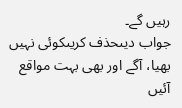رہیں گے۔
جواب دیںحذف کریںکوئی نہیں بھیا، آگے اور بھی بہت مواقع آئیں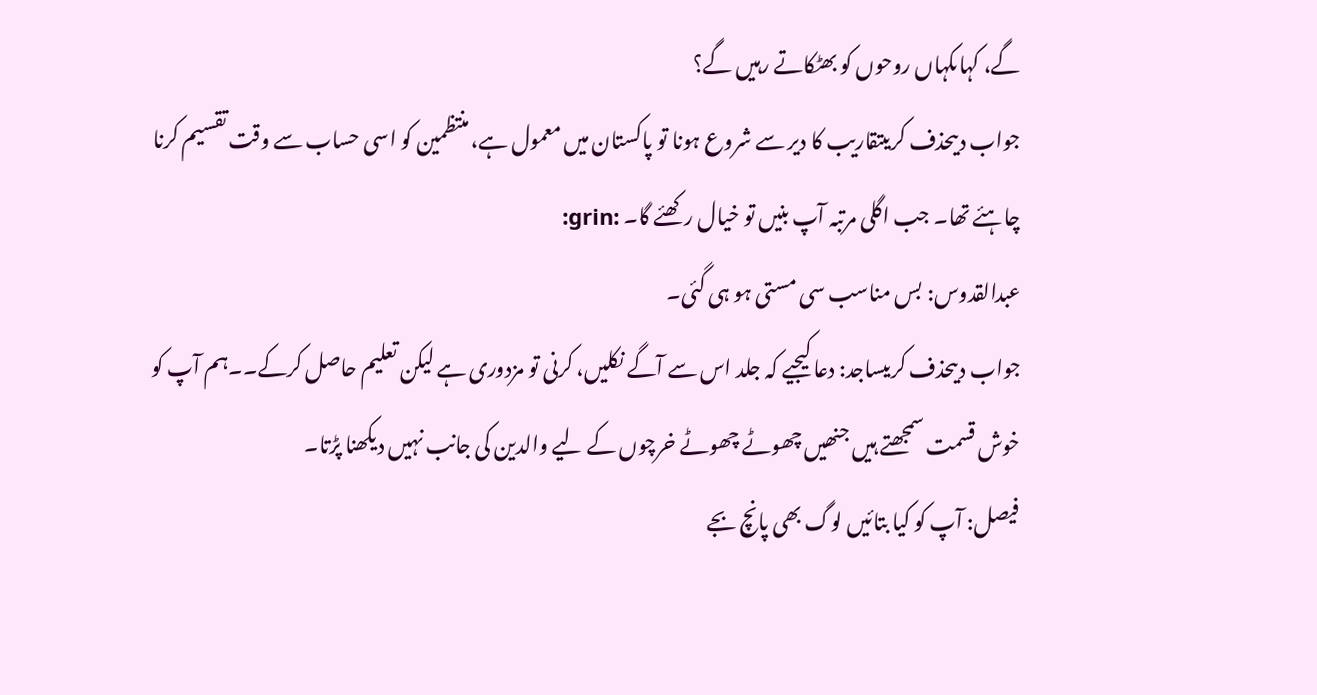گے، کہاںکہاں روحوں کو بھٹکاتے رہیں گے؟
جواب دیںحذف کریںتقاریب کا دیر سے شروع ہونا تو پاکستان میں معمول ہے، منتظمین کو اسی حساب سے وقت تقسیم کرنا چاہئے تھا۔ جب اگلی مرتبہ آپ بنیں تو خیال رکھئے گا۔ :grin:
عبدالقدوس: بس مناسب سی مستی ہو ہی گئی۔
جواب دیںحذف کریںساجد: دعا کیجیے کہ جلد اس سے آگے نکلیں، کرنی تو مزدوری ہے لیکن تعلیم حاصل کرکے۔۔ہم آپ کو خوش قسمت سمجھتے ہیں جنھیں چھوٹے چھوٹے خرچوں کے لیے والدین کی جانب نہیں دیکھنا پڑتا۔
فیصل: آپ کو کیا بتائیں لوگ بھی پانچ بجے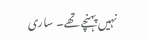نہیں پہنچے تھے۔ ساری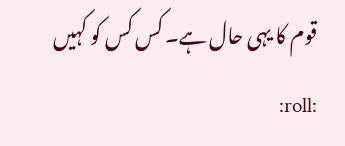قوم کا یہی حال ہے۔ کس کس کو کہیں :roll: